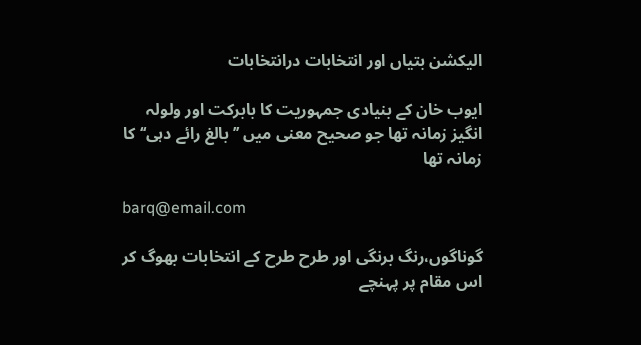الیکشن بتیاں اور انتخابات درانتخابات

ایوب خان کے بنیادی جمہوریت کا بابرکت اور ولولہ انگیز زمانہ تھا جو صحیح معنی میں ’’بالغ رائے دہی‘‘ کا زمانہ تھا

barq@email.com

گوناگوں،رنگ برنگی اور طرح طرح کے انتخابات بھوگ کر اس مقام پر پہنچے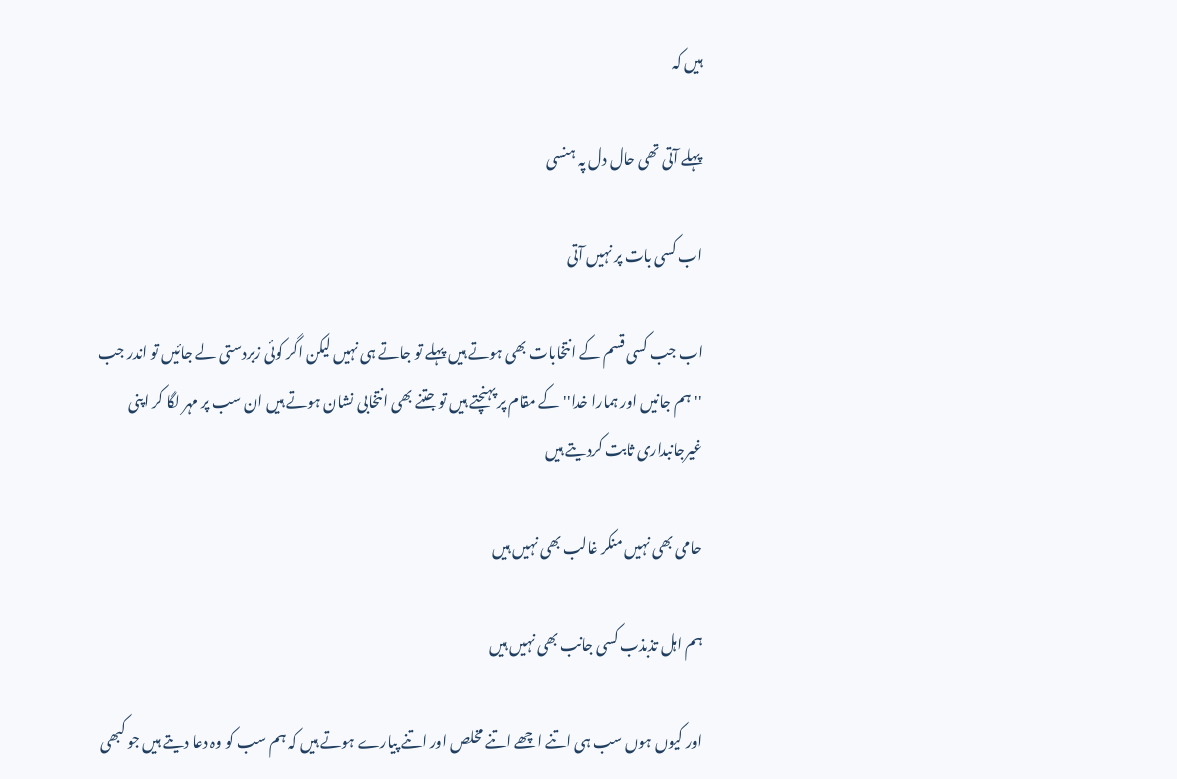ہیں کہ

پہلے آتی تھی حال دل پہ ہنسی

اب کسی بات پر نہیں آتی

اب جب کسی قسم کے انتخابات بھی ہوتے ہیں پہلے تو جاتے ہی نہیں لیکن اگر کوئی زبردستی لے جائیں تو اندر جب ''ہم جانیں اور ہمارا خدا''کے مقام پر پہنچتے ہیں تو جتنے بھی انتخابی نشان ہوتے ہیں ان سب پر مہر لگا کر اپنی غیرجانبداری ثابت کردیتے ہیں

حامی بھی نہیں منکر غالب بھی نہیں ہیں

ہم اہل تذبذب کسی جانب بھی نہیں ہیں

اور کیوں ہوں سب ہی اتنے اچھے اتنے مخلص اور اتنے پیارے ہوتے ہیں کہ ہم سب کو وہ دعا دیتے ہیں جو کبھی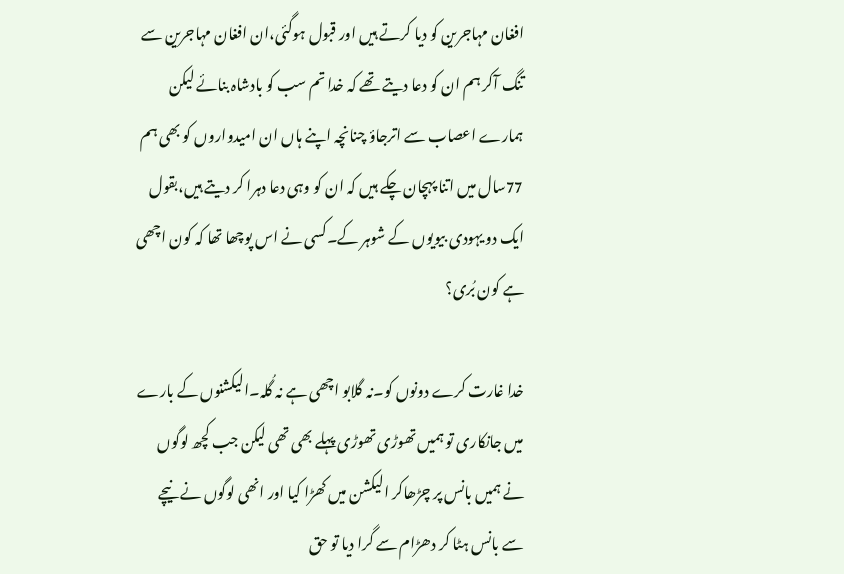افغان مہاجرین کو دیا کرتے ہیں اور قبول ہوگئی،ان افغان مہاجرین سے تنگ آکر ہم ان کو دعا دیتے تھے کہ خدا تم سب کو بادشاہ بنائے لیکن ہمارے اعصاب سے اترجاؤ چنانچہ اپنے ہاں ان امیدواروں کو بھی ہم 77سال میں اتنا پہچان چکے ہیں کہ ان کو وہی دعا دہرا کر دیتے ہیں،بقول ایک دو یہودی بیویوں کے شوہر کے۔کسی نے اس پوچھا تھا کہ کون اچھی ہے کون بُری؟

خدا غارت کرے دونوں کو۔نہ گلابو اچھی ہے نہ گُلہ۔الیکشنوں کے بارے میں جانکاری تو ہمیں تھوڑی تھوڑی پہلے بھی تھی لیکن جب کچھ لوگوں نے ہمیں بانس پر چڑھاکر الیکشن میں کھڑا کیا اور انھی لوگوں نے نیچے سے بانس ہٹا کر دھڑام سے گرا دیا تو حق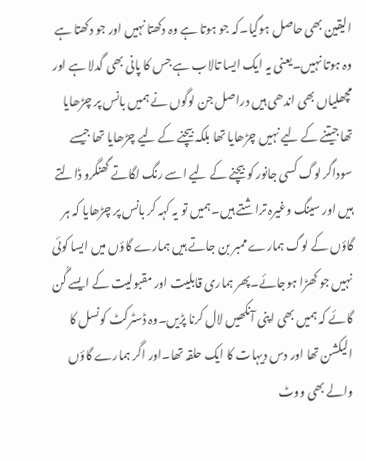الیقین بھی حاصل ہوگیا۔کہ جو ہوتا ہے وہ دکھتا نہیں اور جو دکھتا ہے وہ ہوتا نہیں۔یعنی یہ ایک ایسا تالاب ہے جس کا پانی بھی گدلا ہے اور مچھلیاں بھی اندھی ہیں دراصل جن لوگوں نے ہمیں بانس پر چڑھایا تھا جیتنے کے لیے نہیں چڑھایا تھا بلکہ بیچنے کے لیے چڑھایا تھا جیسے سوداگر لوگ کسی جانور کو بیچنے کے لیے اسے رنگ لگاتے گھنگرو ڈالتے ہیں اور سینگ وغیرہ تراشتے ہیں۔ہمیں تو یہ کہہ کر بانس پر چڑھایا کہ ہر گاؤں کے لوگ ہمارے ممبر بن جاتے ہیں ہمارے گاؤں میں ایسا کوئی نہیں جو کھڑا ہوجائے۔پھر ہماری قابلیت اور مقبولیت کے ایسے گُن گائے کہ ہمیں بھی اپنی آنکھیں لال کرنا پڑیں۔وہ ڈسٹرکٹ کونسل کا الیکشن تھا اور دس دیہات کا ایک حلقہ تھا۔اور اگر ہمارے گاؤں والے بھی ووٹ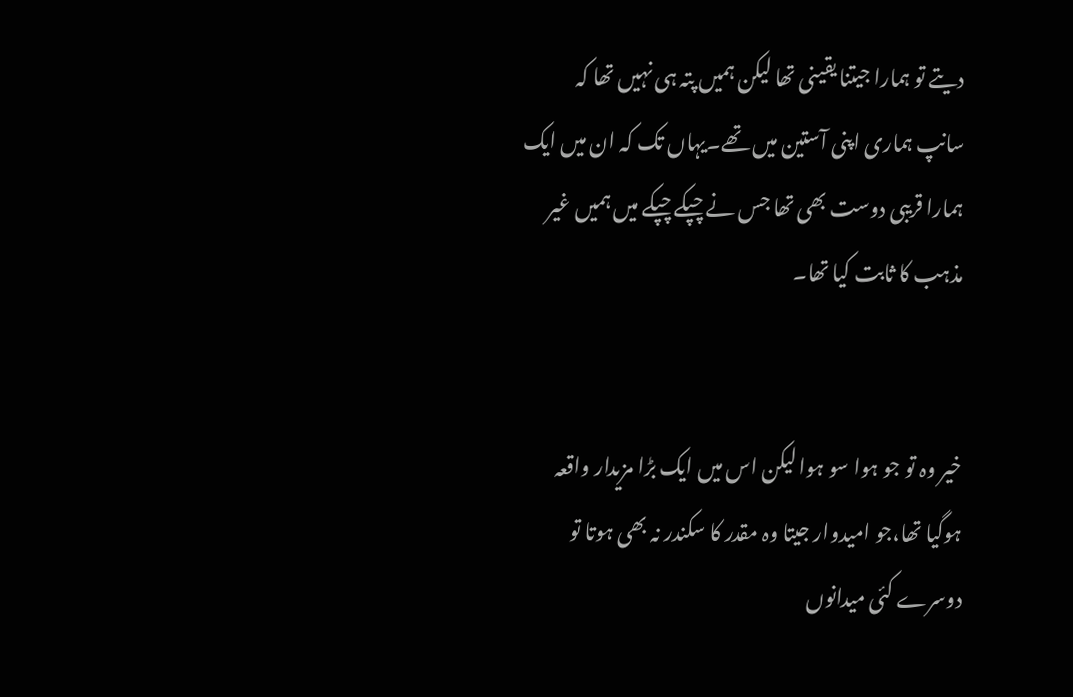دیتے تو ہمارا جیتنا یقینی تھا لیکن ہمیں پتہ ہی نہیں تھا کہ سانپ ہماری اپنی آستین میں تھے۔یہاں تک کہ ان میں ایک ہمارا قریبی دوست بھی تھا جس نے چپکے چپکے میں ہمیں غیر مذہب کا ثابت کیا تھا۔


خیر وہ تو جو ہوا سو ہوا لیکن اس میں ایک بڑا مزیدار واقعہ ہوگیا تھا،جو امیدوار جیتا وہ مقدر کا سکندر نہ بھی ہوتا تو دوسرے کئی میدانوں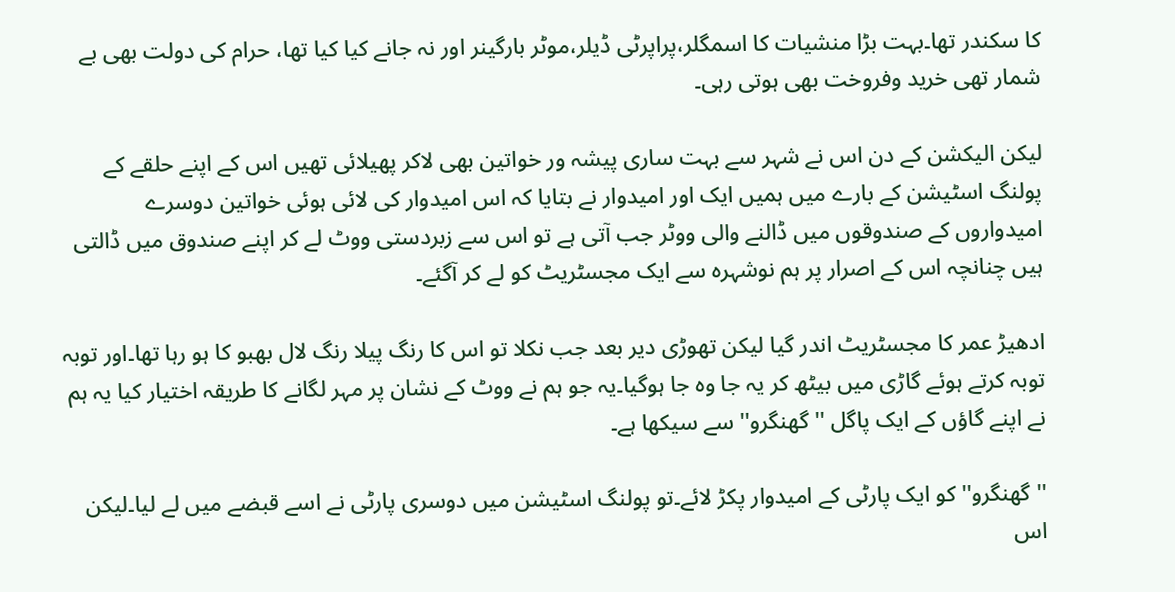کا سکندر تھا۔بہت بڑا منشیات کا اسمگلر،پراپرٹی ڈیلر،موٹر بارگینر اور نہ جانے کیا کیا تھا، حرام کی دولت بھی بے شمار تھی خرید وفروخت بھی ہوتی رہی۔

لیکن الیکشن کے دن اس نے شہر سے بہت ساری پیشہ ور خواتین بھی لاکر پھیلائی تھیں اس کے اپنے حلقے کے پولنگ اسٹیشن کے بارے میں ہمیں ایک اور امیدوار نے بتایا کہ اس امیدوار کی لائی ہوئی خواتین دوسرے امیدواروں کے صندوقوں میں ڈالنے والی ووٹر جب آتی ہے تو اس سے زبردستی ووٹ لے کر اپنے صندوق میں ڈالتی ہیں چنانچہ اس کے اصرار پر ہم نوشہرہ سے ایک مجسٹریٹ کو لے کر آگئے۔

ادھیڑ عمر کا مجسٹریٹ اندر گیا لیکن تھوڑی دیر بعد جب نکلا تو اس کا رنگ پیلا رنگ لال بھبو کا ہو رہا تھا۔اور توبہ توبہ کرتے ہوئے گاڑی میں بیٹھ کر یہ جا وہ جا ہوگیا۔یہ جو ہم نے ووٹ کے نشان پر مہر لگانے کا طریقہ اختیار کیا یہ ہم نے اپنے گاؤں کے ایک پاگل ''گھنگرو'' سے سیکھا ہے۔

''گھنگرو'' کو ایک پارٹی کے امیدوار پکڑ لائے۔تو پولنگ اسٹیشن میں دوسری پارٹی نے اسے قبضے میں لے لیا۔لیکن اس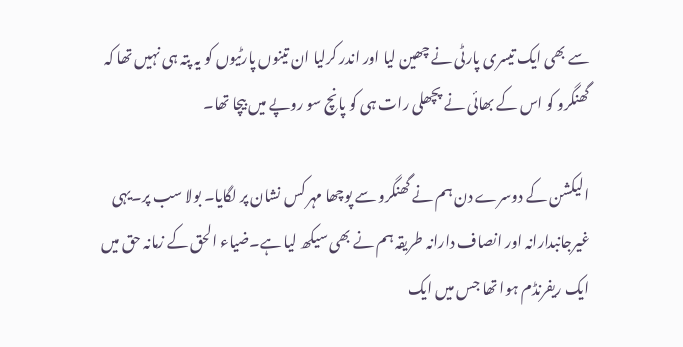سے بھی ایک تیسری پارٹی نے چھین لیا اور اندر کرلیا ان تینوں پارٹیوں کو یہ پتہ ہی نہیں تھا کہ گھنگرو کو اس کے بھائی نے پچھلی رات ہی کو پانچ سو روپے میں بیچا تھا۔

الیکشن کے دوسرے دن ہم نے گھنگرو سے پوچھا مہر کس نشان پر لگایا۔ بولا سب پر۔یہی غیرجانبدارانہ اور انصاف دارانہ طریقہ ہم نے بھی سیکھ لیا ہے۔ضیاء الحق کے زمانہ حق میں ایک ریفرنڈم ہوا تھا جس میں ایک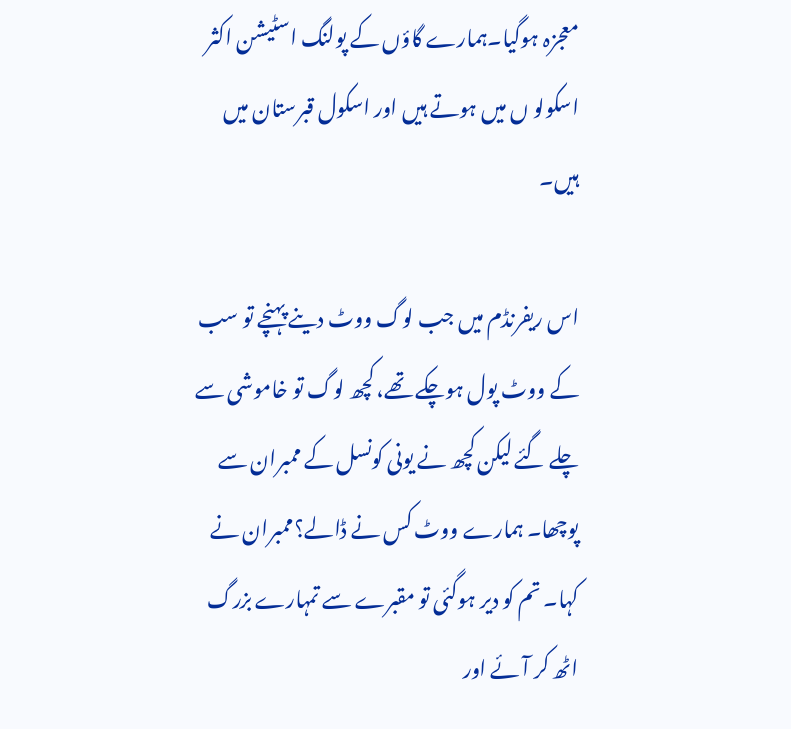معجزہ ہوگیا۔ہمارے گاؤں کے پولنگ اسٹیشن اکثر اسکولو ں میں ہوتے ہیں اور اسکول قبرستان میں ہیں۔

اس ریفرنڈم میں جب لوگ ووٹ دینے پہنچے تو سب کے ووٹ پول ہوچکے تھے، کچھ لوگ تو خاموشی سے چلے گئے لیکن کچھ نے یونی کونسل کے ممبران سے پوچھا۔ ہمارے ووٹ کس نے ڈالے؟ممبران نے کہا۔ تم کو دیر ہوگئی تو مقبرے سے تمہارے بزرگ اٹھ کر آئے اور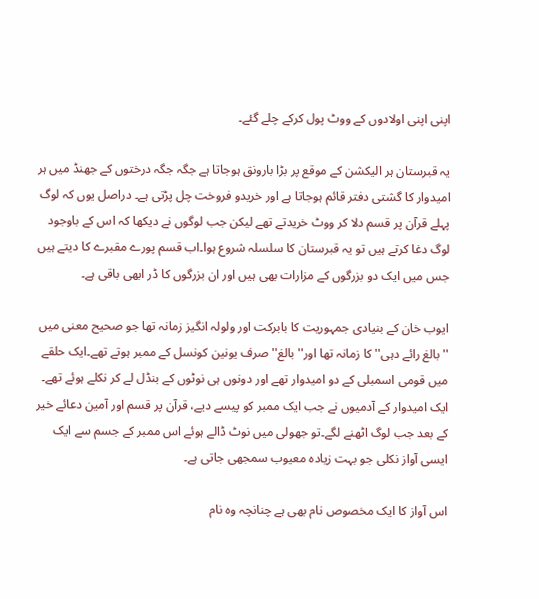اپنی اپنی اولادوں کے ووٹ پول کرکے چلے گئے۔

یہ قبرستان ہر الیکشن کے موقع پر بڑا بارونق ہوجاتا ہے جگہ جگہ درختوں کے جھنڈ میں ہر امیدوار کا گشتی دفتر قائم ہوجاتا ہے اور خریدو فروخت چل پڑتی ہے۔ دراصل یوں کہ لوگ پہلے قرآن پر قسم دلا کر ووٹ خریدتے تھے لیکن جب لوگوں نے دیکھا کہ اس کے باوجود لوگ دغا کرتے ہیں تو یہ قبرستان کا سلسلہ شروع ہوا۔اب قسم پورے مقبرے کا دیتے ہیں جس میں ایک دو بزرگوں کے مزارات بھی ہیں اور ان بزرگوں کا ڈر ابھی باقی ہے۔

ایوب خان کے بنیادی جمہوریت کا بابرکت اور ولولہ انگیز زمانہ تھا جو صحیح معنی میں ''بالغ رائے دہی'' کا زمانہ تھا اور''بالغ'' صرف یونین کونسل کے ممبر ہوتے تھے۔ایک حلقے میں قومی اسمبلی کے دو امیدوار تھے اور دونوں ہی نوٹوں کے بنڈل لے کر نکلے ہوئے تھے۔ ایک امیدوار کے آدمیوں نے جب ایک ممبر کو پیسے دیے، قرآن پر قسم اور آمین دعائے خیر کے بعد جب لوگ اٹھنے لگے۔تو جھولی میں نوٹ ڈالے ہوئے اس ممبر کے جسم سے ایک ایسی آواز نکلی جو بہت زیادہ معیوب سمجھی جاتی ہے۔

اس آواز کا ایک مخصوص نام بھی ہے چنانچہ وہ نام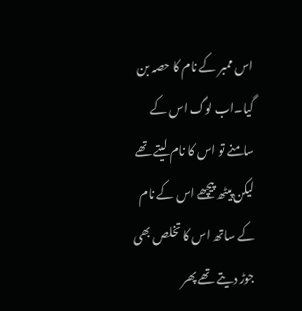اس ممبر کے نام کا حصہ بن گیا۔اب لوگ اس کے سامنے تو اس کا نام لیتے تھے لیکن پیٹھ پیچھے اس کے نام کے ساتھ اس کا تخلص بھی جوڑ دیتے تھے پھر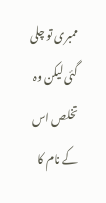ممبری تو چلی گئی لیکن وہ تخلص اس کے نام کا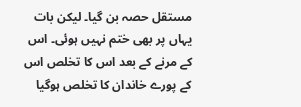مستقل حصہ بن گیا۔ لیکن بات یہاں پر بھی ختم نہیں ہوئی۔ اس کے مرنے کے بعد اس کا تخلص اس کے پورے خاندان کا تخلص ہوگیا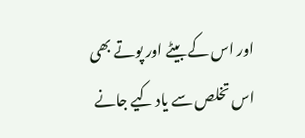اور اس کے بیٹے اور پوتے بھی اس تخلص سے یاد کیے جانے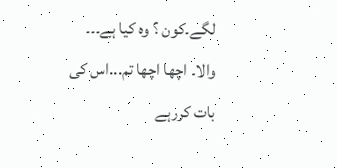لگے۔کون ؟ وہ کیا ہے۔۔۔ والا۔ اچھا اچھا تم...اس کی بات کررہے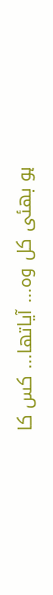ہو بھئی کل وہ... آیاتھا... کس کا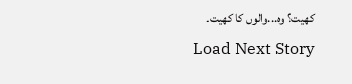کھیت؟ وہ...والوں کا کھیت۔
Load Next Story